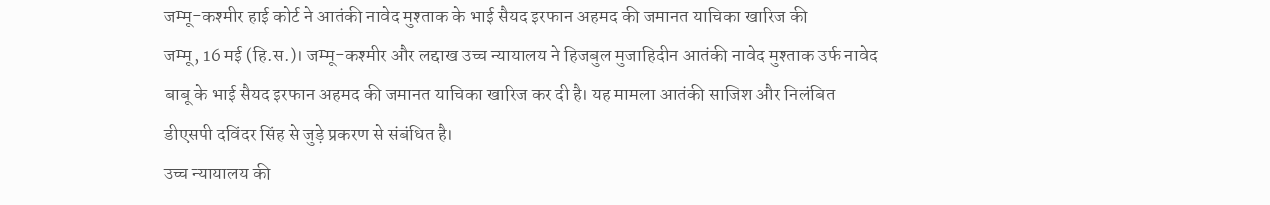जम्मू-कश्मीर हाई कोर्ट ने आतंकी नावेद मुश्ताक के भाई सैयद इरफान अहमद की जमानत याचिका खारिज की
जम्मू, 16 मई (हि.स.)। जम्मू-कश्मीर और लद्दाख उच्च न्यायालय ने हिजबुल मुजाहिदीन आतंकी नावेद मुश्ताक उर्फ नावेद बाबू के भाई सैयद इरफान अहमद की जमानत याचिका खारिज कर दी है। यह मामला आतंकी साजिश और निलंबित डीएसपी दविंदर सिंह से जुड़े प्रकरण से संबंधित है।
उच्च न्यायालय की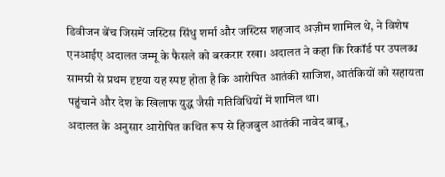डिवीजन बेंच जिसमें जस्टिस सिंधु शर्मा और जस्टिस शहजाद अज़ीम शामिल थे, ने विशेष एनआईए अदालत जम्मू के फैसले को बरकरार रखा। अदालत ने कहा कि रिकॉर्ड पर उपलब्ध सामग्री से प्रथम दृष्टया यह स्पष्ट होता है कि आरोपित आतंकी साजिश, आतंकियों को सहायता पहुंचाने और देश के खिलाफ युद्ध जैसी गतिविधियों में शामिल था।
अदालत के अनुसार आरोपित कथित रूप से हिजबुल आतंकी नावेद बाबू,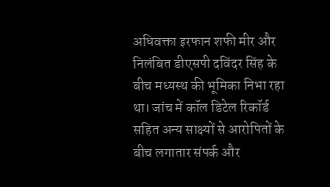अधिवक्ता इरफान शफी मीर और निलंबित डीएसपी दविंदर सिंह के बीच मध्यस्थ की भूमिका निभा रहा था। जांच में कॉल डिटेल रिकॉर्ड सहित अन्य साक्ष्यों से आरोपितों के बीच लगातार संपर्क और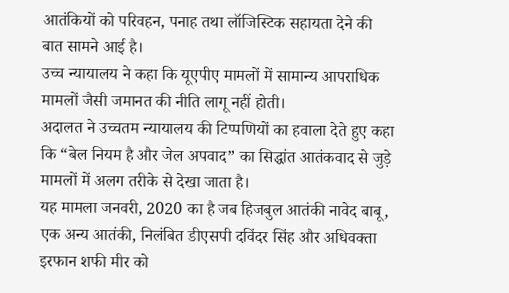आतंकियों को परिवहन, पनाह तथा लॉजिस्टिक सहायता देने की बात सामने आई है।
उच्च न्यायालय ने कहा कि यूएपीए मामलों में सामान्य आपराधिक मामलों जैसी जमानत की नीति लागू नहीं होती।
अदालत ने उच्चतम न्यायालय की टिप्पणियों का हवाला देते हुए कहा कि “बेल नियम है और जेल अपवाद” का सिद्धांत आतंकवाद से जुड़े मामलों में अलग तरीके से देखा जाता है।
यह मामला जनवरी, 2020 का है जब हिजबुल आतंकी नावेद बाबू, एक अन्य आतंकी, निलंबित डीएसपी दविंदर सिंह और अधिवक्ता इरफान शफी मीर को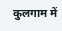कुलगाम में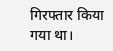गिरफ्तार किया गया था।